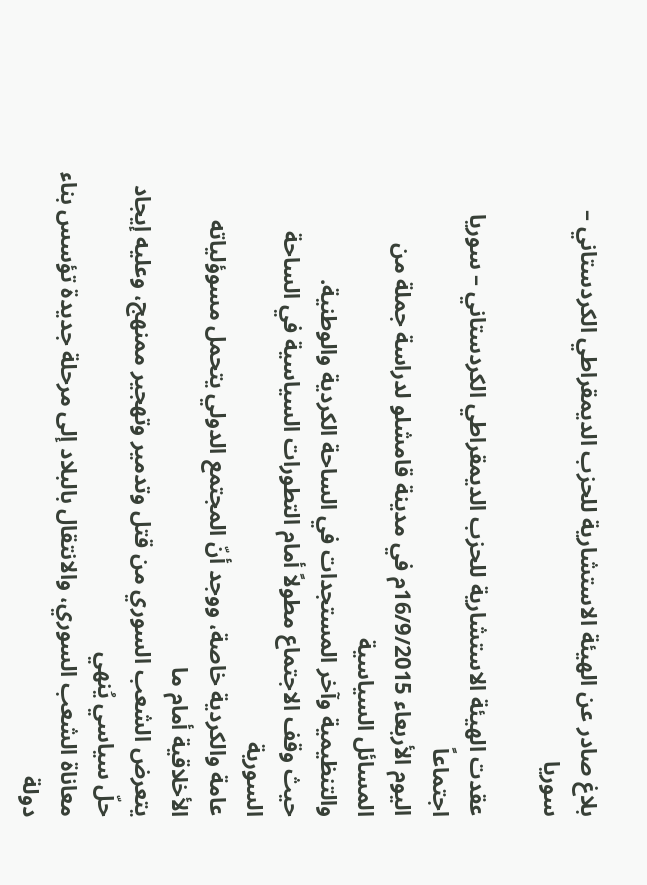بلاغ صادر عن الهيئة الاستشارية للحزب الديمقراطي الكردستاني – سوريا

عقدت الهيئة الاستشارية للحزب الديمقراطي الكردستاني – سوريا اجتماعاً
اليوم الأربعاء 16/9/2015م في مدينة قامشلو لدراسة جملة من المسائل السياسية
والتنظيمية وآخر المستجدات في الساحة الكردية والوطنية.
حيث وقف الاجتماع مطولاً أمام التطورات السياسية في الساحة السورية
عامة والكردية خاصة، ووجد أنّ المجتمع الدولي يتحمل مسوؤلياته الأخلاقية أمام ما
يتعرض الشعب السوري من قتل وتدمير وتهجير ممنهج، وعليه إيجاد حلّ سياسي يُنهي
معاناة الشعب السوري، والانتقال بالبلاد إلى مرحلة جديدة تؤسس بناء دولة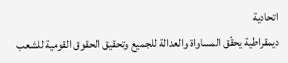اتحادية
ديمقراطية يحقّق المساواة والعدالة للجميع وتحقيق الحقوق القومية للشعب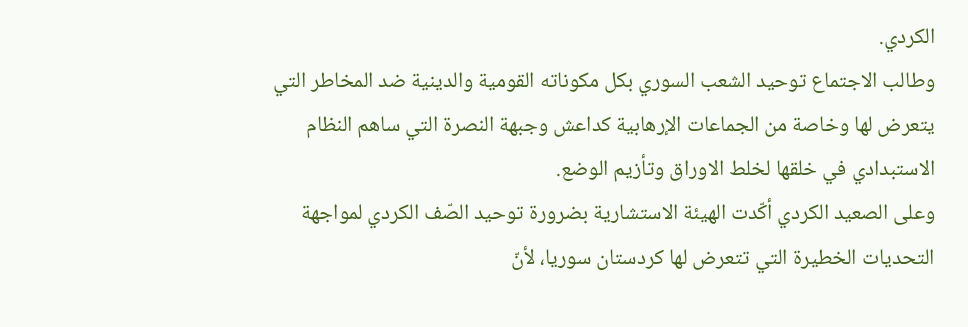الكردي.
وطالب الاجتماع توحيد الشعب السوري بكل مكوناته القومية والدينية ضد المخاطر التي
يتعرض لها وخاصة من الجماعات الإرهابية كداعش وجبهة النصرة التي ساهم النظام
الاستبدادي في خلقها لخلط الاوراق وتأزيم الوضع.
وعلى الصعيد الكردي أكّدت الهيئة الاستشارية بضرورة توحيد الصّف الكردي لمواجهة
التحديات الخطيرة التي تتعرض لها كردستان سوريا، لأنّ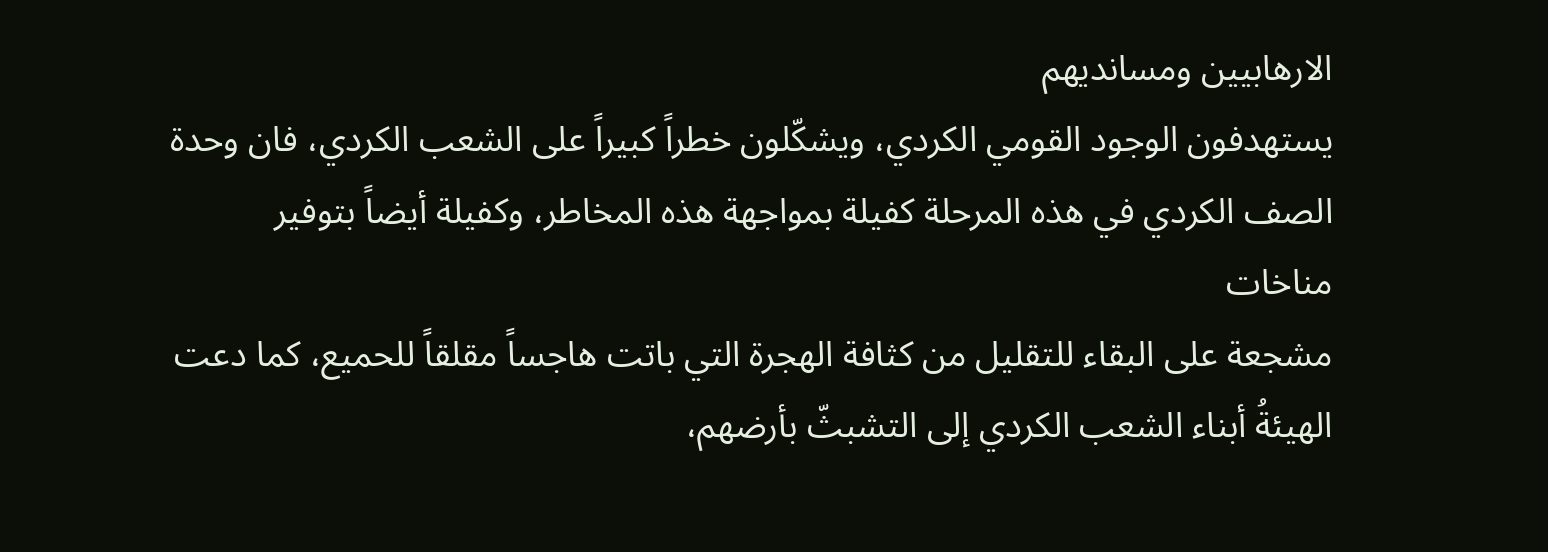الارهابيين ومسانديهم
يستهدفون الوجود القومي الكردي، ويشكّلون خطراً كبيراً على الشعب الكردي، فان وحدة
الصف الكردي في هذه المرحلة كفيلة بمواجهة هذه المخاطر، وكفيلة أيضاً بتوفير مناخات
مشجعة على البقاء للتقليل من كثافة الهجرة التي باتت هاجساً مقلقاً للحميع، كما دعت
الهيئةُ أبناء الشعب الكردي إلى التشبثّ بأرضهم،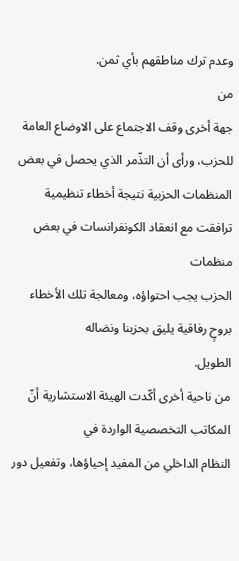وعدم ترك مناطقهم بأي ثمن.
من
جهة أخرى وقف الاجتماع على الاوضاع العامة للحزب، ورأى أن التذّمر الذي يحصل في بعض
المنظمات الحزبية نتيجة أخطاء تنظيمية ترافقت مع انعقاد الكونفرانسات في بعض منظمات
الحزب يجب احتواؤه، ومعالجة تلك الأخطاء بروحٍ رفاقية يليق بحزبنا ونضاله
الطويل.
من ناحية أخرى أكّدت الهيئة الاستشارية أنّ المكاتب التخصصية الواردة في
النظام الداخلي من المفيد إحياؤها، وتفعيل دور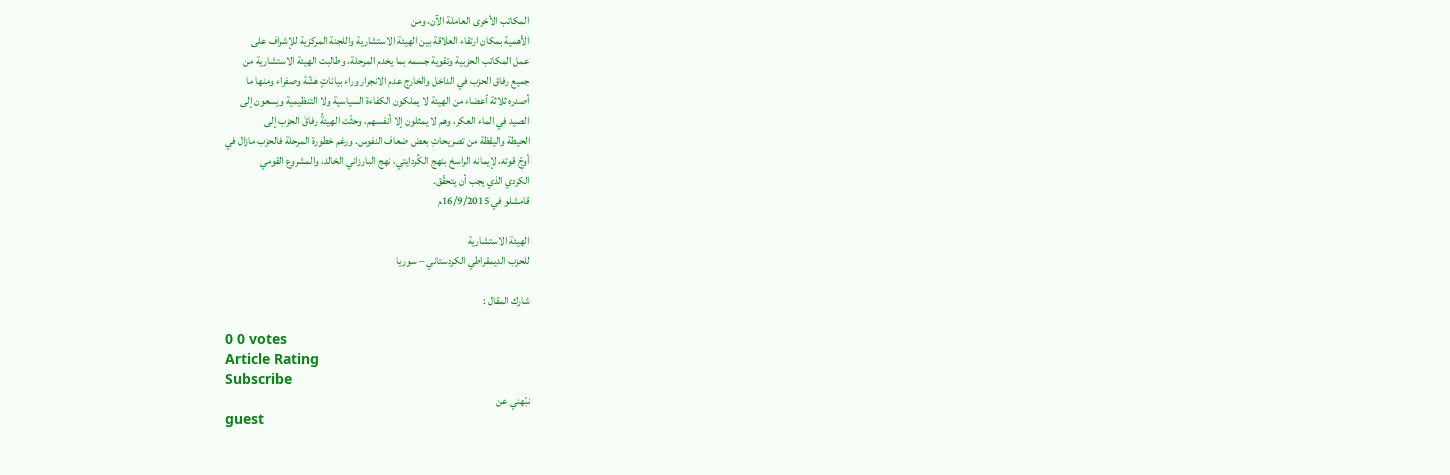المكاتب الأخرى العاملة الآن، ومن
الأهمية بمكان ارتقاء العلاقة بين الهيئة الاستشارية واللجنة المركزية للإشراف على
عمل المكاتب الحزبية وتقوية جسمه بما يخدم المرحلة، وطالبت الهيئة الاستشارية من
جميع رفاق الحزب في الداخل والخارج عدم الانجرار وراء بياناتٍ هشّة وصفراء ومنها ما
أصدره ثلاثة أعضاء من الهيئة لا يملكون الكفاءة السياسية ولا التنظيمية ويسعون إلى
الصيد في الماء العكر، وهم لا يمثلون إلا أنفسهم، وحثّت الهيئةُ رفاقَ الحزب إلى
الحيطة واليقظة من تصريحاتِ بعض ضعاف النفوس. ورغم خطورة المرحلة فالحزب مازال في
أوجّ قوته، لإيمانه الراسخ بنهج الكُردايتي، نهج البارزاني الخالد، والمشروع القومي
الكردي الذي يجب أن يتحقّق.
قامشلو في 16/9/2015م

الهيئة الاستشارية
للحزب الديمقراطي الكردستاني – سوريا

شارك المقال :

0 0 votes
Article Rating
Subscribe
نبّهني عن
guest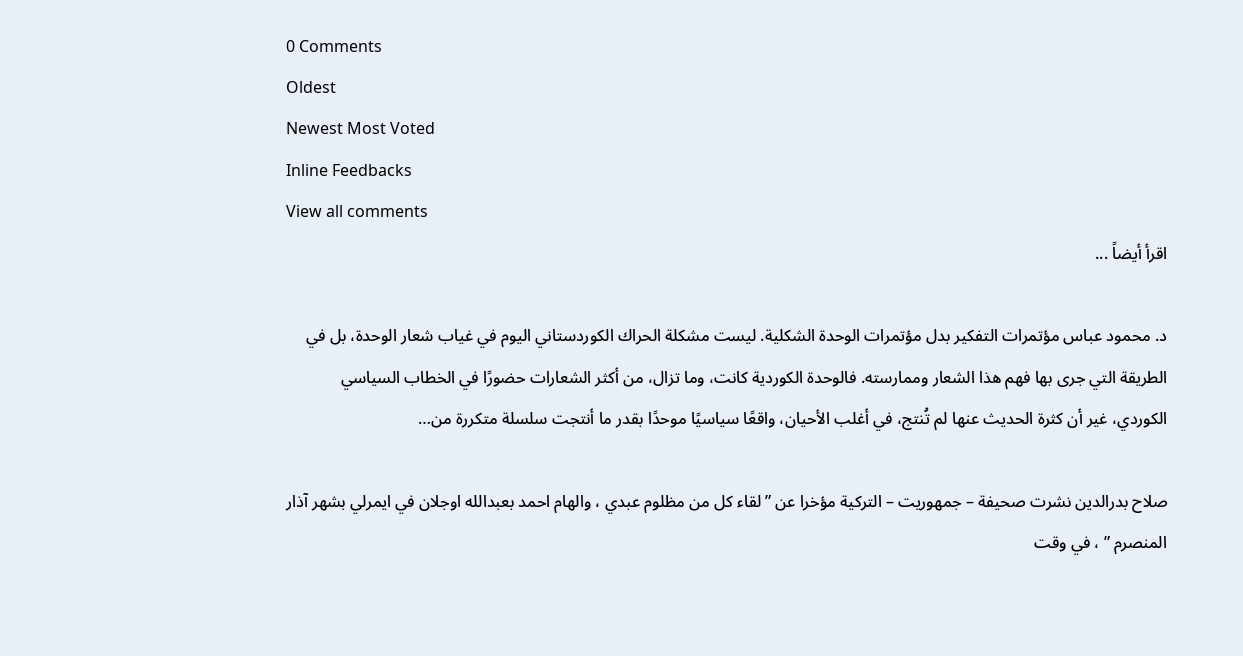0 Comments
Oldest
Newest Most Voted
Inline Feedbacks
View all comments
اقرأ أيضاً ...

د. محمود عباس مؤتمرات التفكير بدل مؤتمرات الوحدة الشكلية. ليست مشكلة الحراك الكوردستاني اليوم في غياب شعار الوحدة، بل في الطريقة التي جرى بها فهم هذا الشعار وممارسته. فالوحدة الكوردية كانت، وما تزال، من أكثر الشعارات حضورًا في الخطاب السياسي الكوردي، غير أن كثرة الحديث عنها لم تُنتج، في أغلب الأحيان، واقعًا سياسيًا موحدًا بقدر ما أنتجت سلسلة متكررة من…

صلاح بدرالدين نشرت صحيفة – جمهوريت – التركية مؤخرا عن ” لقاء كل من مظلوم عبدي ، والهام احمد بعبدالله اوجلان في ايمرلي بشهر آذار المنصرم ” ، في وقت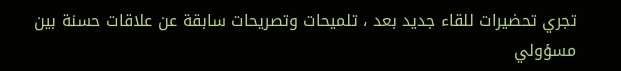تجري تحضيرات للقاء جديد بعد ، تلميحات وتصريحات سابقة عن علاقات حسنة بين مسؤولي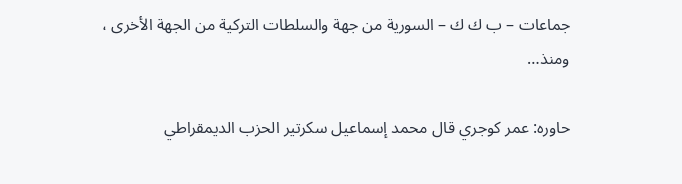جماعات – ب ك ك – السورية من جهة والسلطات التركية من الجهة الأخرى ، ومنذ…

حاوره: عمر كوجري قال محمد إسماعيل سكرتير الحزب الديمقراطي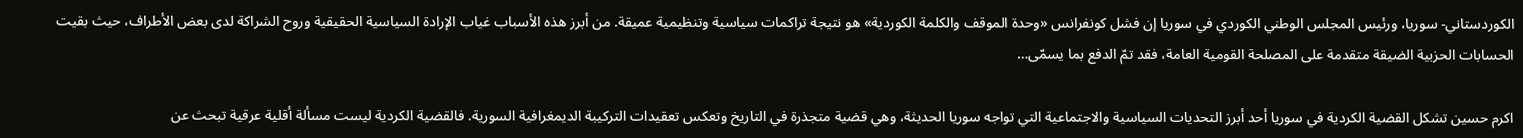الكوردستاني- سوريا، ورئيس المجلس الوطني الكوردي في سوريا إن فشل كونفرانس «وحدة الموقف والكلمة الكوردية» هو نتيجة تراكمات سياسية وتنظيمية عميقة. من أبرز هذه الأسباب غياب الإرادة السياسية الحقيقية وروح الشراكة لدى بعض الأطراف، حيث بقيت الحسابات الحزبية الضيقة متقدمة على المصلحة القومية العامة، فقد تمّ الدفع بما يسمّى…

اكرم حسين تشكل القضية الكردية في سوريا أحد أبرز التحديات السياسية والاجتماعية التي تواجه سوريا الحديثة، وهي قضية متجذرة في التاريخ وتعكس تعقيدات التركيبة الديمغرافية السورية. فالقضية الكردية ليست مسألة أقلية عرقية تبحث عن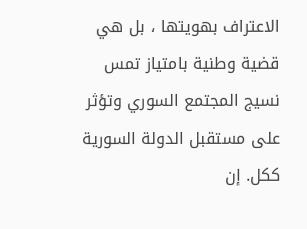الاعتراف بهويتها ، بل هي قضية وطنية بامتياز تمس نسيج المجتمع السوري وتؤثر على مستقبل الدولة السورية ككل. إن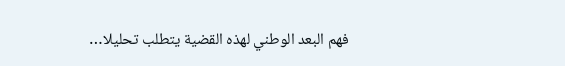فهم البعد الوطني لهذه القضية يتطلب تحليلا…